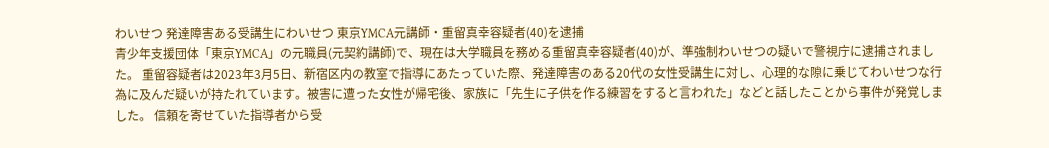わいせつ 発達障害ある受講生にわいせつ 東京YMCA元講師・重留真幸容疑者(40)を逮捕
青少年支援団体「東京YMCA」の元職員(元契約講師)で、現在は大学職員を務める重留真幸容疑者(40)が、準強制わいせつの疑いで警視庁に逮捕されました。 重留容疑者は2023年3月5日、新宿区内の教室で指導にあたっていた際、発達障害のある20代の女性受講生に対し、心理的な隙に乗じてわいせつな行為に及んだ疑いが持たれています。被害に遭った女性が帰宅後、家族に「先生に子供を作る練習をすると言われた」などと話したことから事件が発覚しました。 信頼を寄せていた指導者から受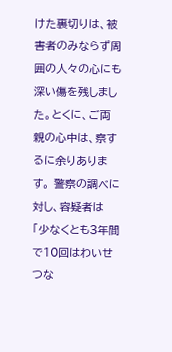けた裏切りは、被害者のみならず周囲の人々の心にも深い傷を残しました。とくに、ご両親の心中は、察するに余りあります。 警察の調べに対し、容疑者は「少なくとも3年間で10回はわいせつな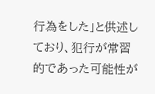行為をした」と供述しており、犯行が常習的であった可能性が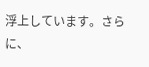浮上しています。さらに、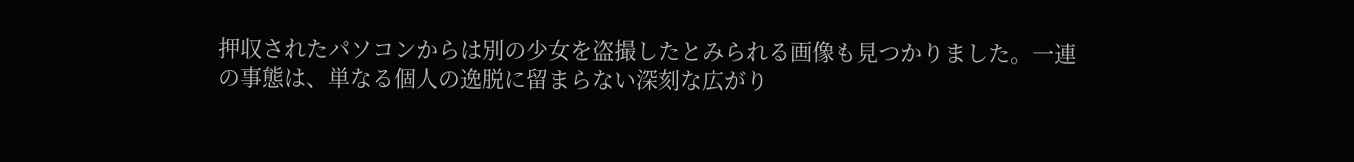押収されたパソコンからは別の少女を盗撮したとみられる画像も見つかりました。一連の事態は、単なる個人の逸脱に留まらない深刻な広がり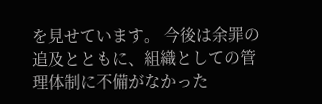を見せています。 今後は余罪の追及とともに、組織としての管理体制に不備がなかった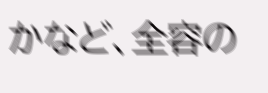かなど、全容の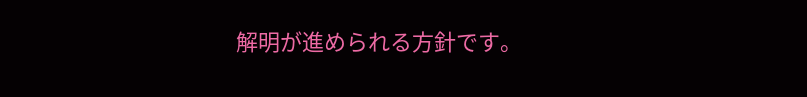解明が進められる方針です。